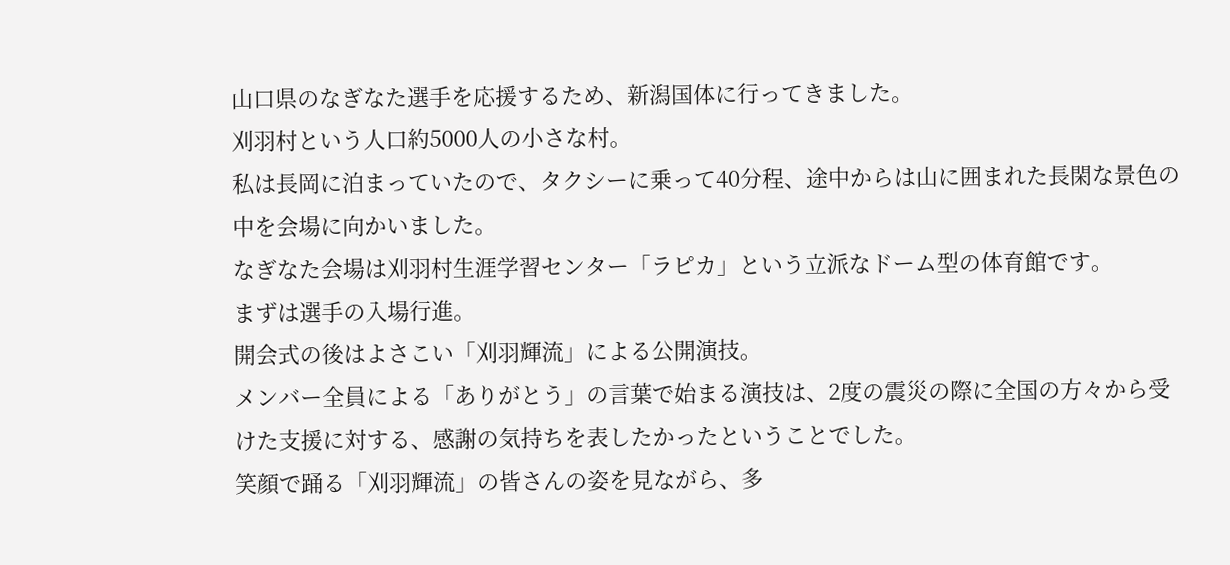山口県のなぎなた選手を応援するため、新潟国体に行ってきました。
刈羽村という人口約5000人の小さな村。
私は長岡に泊まっていたので、タクシーに乗って40分程、途中からは山に囲まれた長閑な景色の中を会場に向かいました。
なぎなた会場は刈羽村生涯学習センター「ラピカ」という立派なドーム型の体育館です。
まずは選手の入場行進。
開会式の後はよさこい「刈羽輝流」による公開演技。
メンバー全員による「ありがとう」の言葉で始まる演技は、2度の震災の際に全国の方々から受けた支援に対する、感謝の気持ちを表したかったということでした。
笑顔で踊る「刈羽輝流」の皆さんの姿を見ながら、多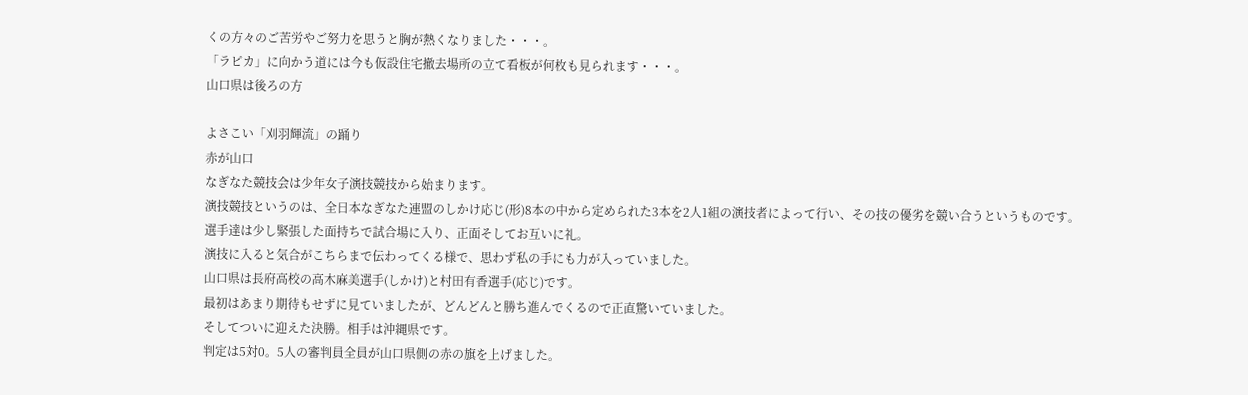くの方々のご苦労やご努力を思うと胸が熱くなりました・・・。
「ラピカ」に向かう道には今も仮設住宅撤去場所の立て看板が何枚も見られます・・・。
山口県は後ろの方

よさこい「刈羽輝流」の踊り
赤が山口
なぎなた競技会は少年女子演技競技から始まります。
演技競技というのは、全日本なぎなた連盟のしかけ応じ(形)8本の中から定められた3本を2人1組の演技者によって行い、その技の優劣を競い合うというものです。
選手達は少し緊張した面持ちで試合場に入り、正面そしてお互いに礼。
演技に入ると気合がこちらまで伝わってくる様で、思わず私の手にも力が入っていました。
山口県は長府高校の高木麻美選手(しかけ)と村田有香選手(応じ)です。
最初はあまり期待もせずに見ていましたが、どんどんと勝ち進んでくるので正直驚いていました。
そしてついに迎えた決勝。相手は沖縄県です。
判定は5対0。5人の審判員全員が山口県側の赤の旗を上げました。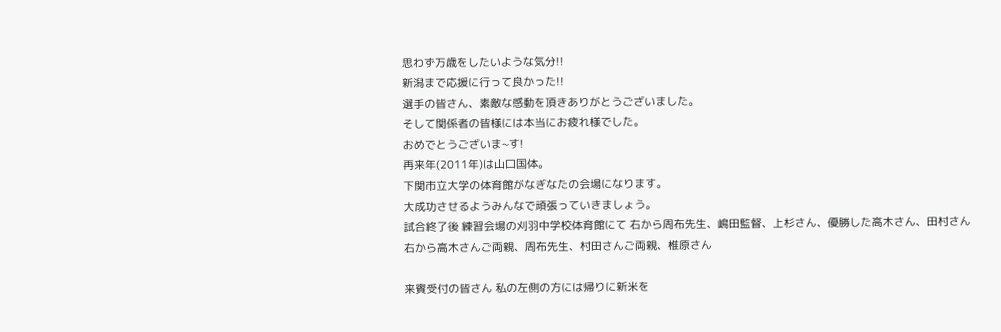思わず万歳をしたいような気分!!
新潟まで応援に行って良かった!!
選手の皆さん、素敵な感動を頂きありがとうございました。
そして関係者の皆様には本当にお疲れ様でした。
おめでとうございま~す!
再来年(2011年)は山口国体。
下関市立大学の体育館がなぎなたの会場になります。
大成功させるようみんなで頑張っていきましょう。
試合終了後 練習会場の刈羽中学校体育館にて 右から周布先生、嶋田監督、上杉さん、優勝した高木さん、田村さん
右から高木さんご両親、周布先生、村田さんご両親、椎原さん

来賓受付の皆さん 私の左側の方には帰りに新米を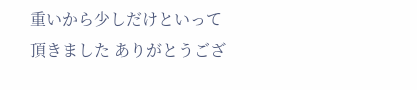重いから少しだけといって頂きました ありがとうござ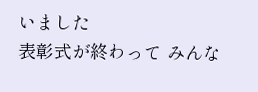いました
表彰式が終わって みんな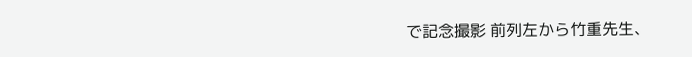で記念撮影 前列左から竹重先生、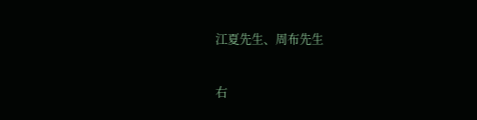江夏先生、周布先生

右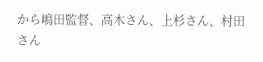から嶋田監督、高木さん、上杉さん、村田さん